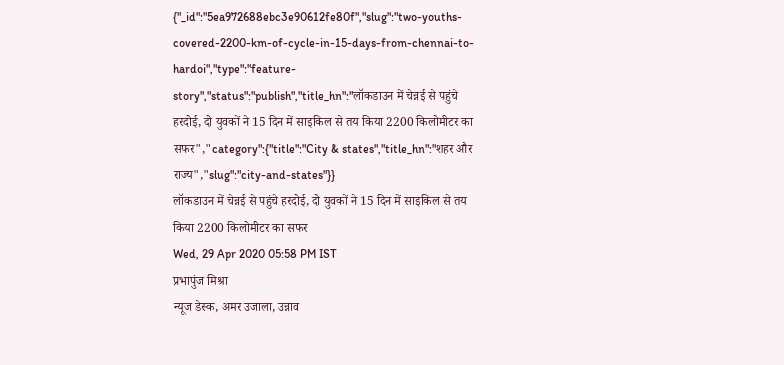{"_id":"5ea972688ebc3e90612fe80f","slug":"two-youths-covered-2200-km-of-cycle-in-15-days-from-chennai-to-hardoi","type":"feature-story","status":"publish","title_hn":"लॉकडाउन में चेन्नई से पहुंचे हरदोई, दो युवकों ने 15 दिन में साइकिल से तय किया 2200 किलोमीटर का सफर","category":{"title":"City & states","title_hn":"शहर और राज्य","slug":"city-and-states"}}
लॉकडाउन में चेन्नई से पहुंचे हरदोई, दो युवकों ने 15 दिन में साइकिल से तय किया 2200 किलोमीटर का सफर
Wed, 29 Apr 2020 05:58 PM IST
प्रभापुंज मिश्रा
न्यूज डेस्क, अमर उजाला, उन्नाव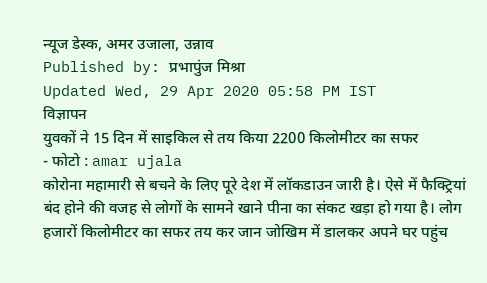न्यूज डेस्क, अमर उजाला, उन्नाव
Published by: प्रभापुंज मिश्रा
Updated Wed, 29 Apr 2020 05:58 PM IST
विज्ञापन
युवकों ने 15 दिन में साइकिल से तय किया 2200 किलोमीटर का सफर
- फोटो : amar ujala
कोरोना महामारी से बचने के लिए पूरे देश में लॉकडाउन जारी है। ऐसे में फैक्ट्रियां बंद होने की वजह से लोगों के सामने खाने पीना का संकट खड़ा हो गया है। लोग हजारों किलोमीटर का सफर तय कर जान जोखिम में डालकर अपने घर पहुंच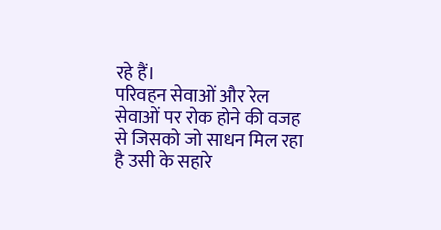रहे हैं।
परिवहन सेवाओं और रेल सेवाओं पर रोक होने की वजह से जिसको जो साधन मिल रहा है उसी के सहारे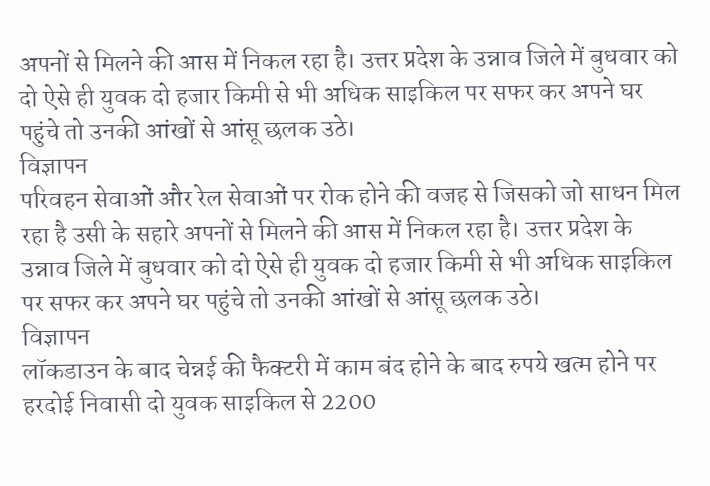अपनों से मिलने की आस में निकल रहा है। उत्तर प्रदेश के उन्नाव जिले में बुधवार को दो ऐसे ही युवक दो हजार किमी से भी अधिक साइकिल पर सफर कर अपने घर पहुंचे तो उनकी आंखों से आंसू छलक उठे।
विज्ञापन
परिवहन सेवाओं और रेल सेवाओं पर रोक होने की वजह से जिसको जो साधन मिल रहा है उसी के सहारे अपनों से मिलने की आस में निकल रहा है। उत्तर प्रदेश के उन्नाव जिले में बुधवार को दो ऐसे ही युवक दो हजार किमी से भी अधिक साइकिल पर सफर कर अपने घर पहुंचे तो उनकी आंखों से आंसू छलक उठे।
विज्ञापन
लॉकडाउन के बाद चेन्नई की फैक्टरी में काम बंद होने के बाद रुपये खत्म होने पर हरदोई निवासी दो युवक साइकिल से 2200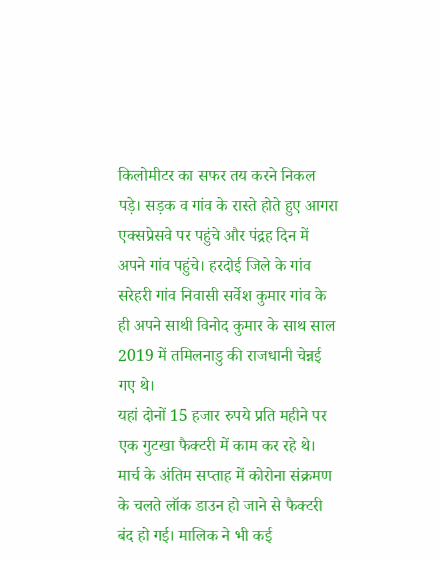किलोमीटर का सफर तय करने निकल पड़े। सड़क व गांव के रास्ते होते हुए आगरा एक्सप्रेसवे पर पहुंचे और पंद्रह दिन में अपने गांव पहुंचे। हरदोई जिले के गांव सरेहरी गांव निवासी सर्वेश कुमार गांव के ही अपने साथी विनोद कुमार के साथ साल 2019 में तमिलनाडु की राजधानी चेन्नई गए थे।
यहां दोनों 15 हजार रुपये प्रति महीने पर एक गुटखा फैक्टरी में काम कर रहे थे। मार्च के अंतिम सप्ताह में कोरोना संक्रमण के चलते लॉक डाउन हो जाने से फैक्टरी बंद हो गई। मालिक ने भी कई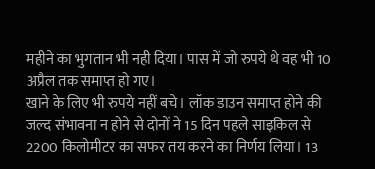महीने का भुगतान भी नही दिया। पास में जो रुपये थे वह भी 10 अप्रैल तक समाप्त हो गए।
खाने के लिए भी रुपये नहीं बचे। लॉक डाउन समाप्त होने की जल्द संभावना न होने से दोनों ने 15 दिन पहले साइकिल से 2200 किलोमीटर का सफर तय करने का निर्णय लिया। 13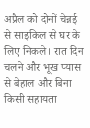अप्रैल को दोनों चेन्नई से साइकिल से घर के लिए निकले। रात दिन चलने और भूख प्यास से बेहाल और बिना किसी सहायता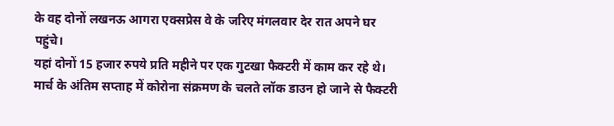के वह दोनों लखनऊ आगरा एक्सप्रेस वे के जरिए मंगलवार देर रात अपने घर पहुंचे।
यहां दोनों 15 हजार रुपये प्रति महीने पर एक गुटखा फैक्टरी में काम कर रहे थे। मार्च के अंतिम सप्ताह में कोरोना संक्रमण के चलते लॉक डाउन हो जाने से फैक्टरी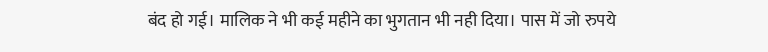बंद हो गई। मालिक ने भी कई महीने का भुगतान भी नही दिया। पास में जो रुपये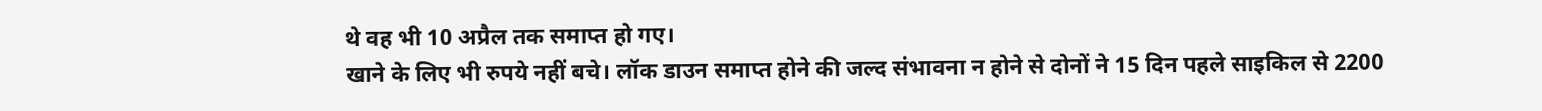थे वह भी 10 अप्रैल तक समाप्त हो गए।
खाने के लिए भी रुपये नहीं बचे। लॉक डाउन समाप्त होने की जल्द संभावना न होने से दोनों ने 15 दिन पहले साइकिल से 2200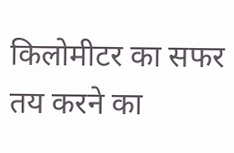किलोमीटर का सफर तय करने का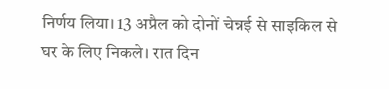निर्णय लिया। 13 अप्रैल को दोनों चेन्नई से साइकिल से घर के लिए निकले। रात दिन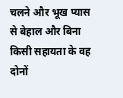चलने और भूख प्यास से बेहाल और बिना किसी सहायता के वह दोनों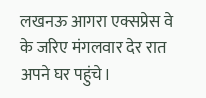लखनऊ आगरा एक्सप्रेस वे के जरिए मंगलवार देर रात अपने घर पहुंचे।